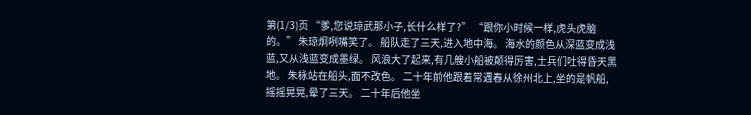第(1/3)页 “爹,您说琼武那小子,长什么样了?” “跟你小时候一样,虎头虎脑的。” 朱琼炯咧嘴笑了。 船队走了三天,进入地中海。 海水的颜色从深蓝变成浅蓝,又从浅蓝变成墨绿。 风浪大了起来,有几艘小船被颠得厉害,士兵们吐得昏天黑地。 朱栐站在船头,面不改色。 二十年前他跟着常遇春从徐州北上,坐的是帆船,摇摇晃晃,晕了三天。 二十年后他坐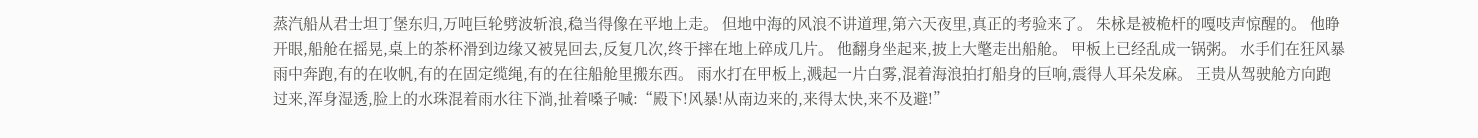蒸汽船从君士坦丁堡东归,万吨巨轮劈波斩浪,稳当得像在平地上走。 但地中海的风浪不讲道理,第六天夜里,真正的考验来了。 朱栐是被桅杆的嘎吱声惊醒的。 他睁开眼,船舱在摇晃,桌上的茶杯滑到边缘又被晃回去,反复几次,终于摔在地上碎成几片。 他翻身坐起来,披上大氅走出船舱。 甲板上已经乱成一锅粥。 水手们在狂风暴雨中奔跑,有的在收帆,有的在固定缆绳,有的在往船舱里搬东西。 雨水打在甲板上,溅起一片白雾,混着海浪拍打船身的巨响,震得人耳朵发麻。 王贵从驾驶舱方向跑过来,浑身湿透,脸上的水珠混着雨水往下淌,扯着嗓子喊:“殿下!风暴!从南边来的,来得太快,来不及避!”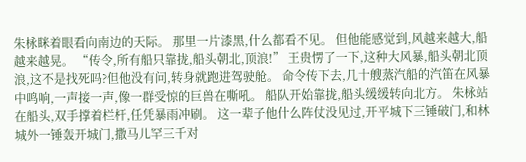朱栐眯着眼看向南边的天际。 那里一片漆黑,什么都看不见。 但他能感觉到,风越来越大,船越来越晃。 “传令,所有船只靠拢,船头朝北,顶浪!” 王贵愣了一下,这种大风暴,船头朝北顶浪,这不是找死吗?但他没有问,转身就跑进驾驶舱。 命令传下去,几十艘蒸汽船的汽笛在风暴中鸣响,一声接一声,像一群受惊的巨兽在嘶吼。 船队开始靠拢,船头缓缓转向北方。 朱栐站在船头,双手撑着栏杆,任凭暴雨冲刷。 这一辈子他什么阵仗没见过,开平城下三锤破门,和林城外一锤轰开城门,撒马儿罕三千对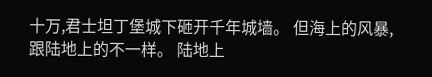十万,君士坦丁堡城下砸开千年城墙。 但海上的风暴,跟陆地上的不一样。 陆地上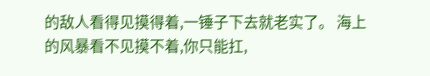的敌人看得见摸得着,一锤子下去就老实了。 海上的风暴看不见摸不着,你只能扛,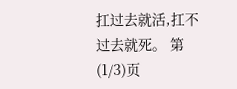扛过去就活,扛不过去就死。 第(1/3)页